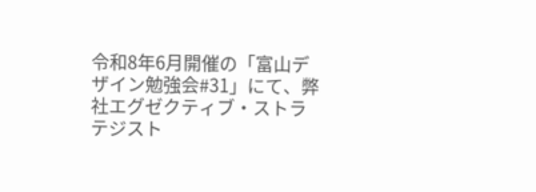令和8年6月開催の「富山デザイン勉強会#31」にて、弊社エグゼクティブ・ストラテジスト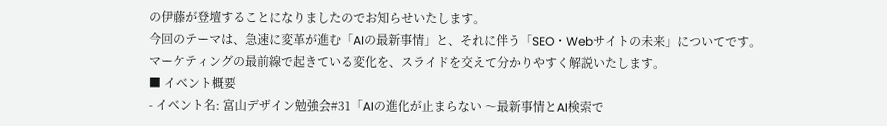の伊藤が登壇することになりましたのでお知らせいたします。
今回のテーマは、急速に変革が進む「AIの最新事情」と、それに伴う「SEO・Webサイトの未来」についてです。
マーケティングの最前線で起きている変化を、スライドを交えて分かりやすく解説いたします。
■ イベント概要
- イベント名: 富山デザイン勉強会#31「AIの進化が止まらない 〜最新事情とAI検索で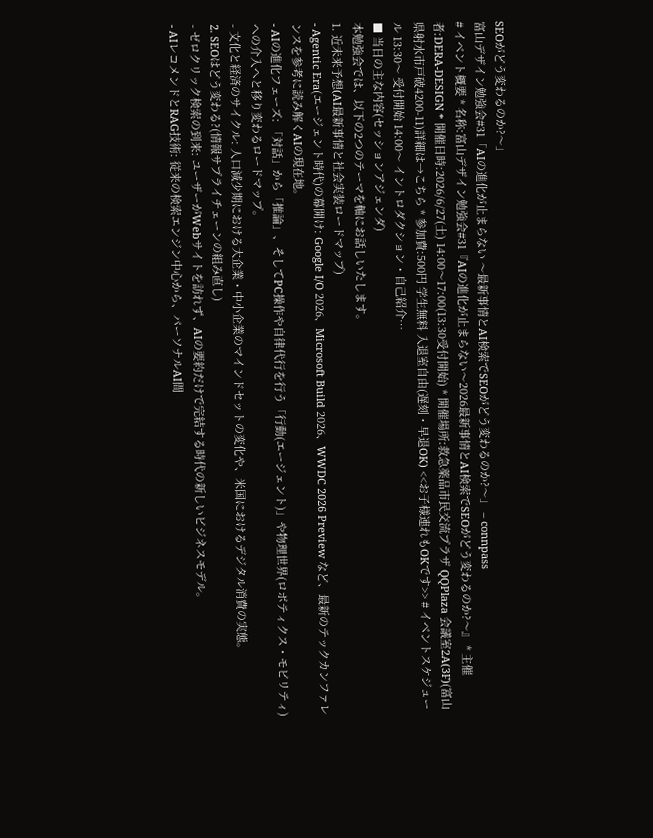SEOがどう変わるのか?〜」
富山デザイン勉強会#31「AIの進化が止まらない 〜最新事情とAI検索でSEOがどう変わるのか?〜」 – connpass
# イベント概要 * 名称:富山デザイン勉強会#31『AIの進化が止まらない〜2026最新事情とAI検索でSEOがどう変わるのか?〜』 * 主催者:DERA-DESIGN * 開催日時:2026/6/27(土) 14:00〜17:00(13:30受付開始) * 開催場所:救急薬品市民交流プラザ QQPlaza 会議室2A(3F)(富山県射水市戸破4200-11)詳細は→こちら * 参加費:500円 学生無料 入退室自由(遅刻・早退OK) <<お子様連れもOKです>> # イベントスケジュール 13:30〜 受付開始 14:00〜 イントロダクション・自己紹介…
■ 当日の主な内容(セッションアジェンダ)
本勉強会では、以下の2つのテーマを軸にお話しいたします。
1. 近未来予想(AI最新事情と社会実装ロードマップ)
- Agentic Era(エージェント時代)の幕開け: Google I/O 2026、Microsoft Build 2026、WWDC 2026 Preview など、最新のテックカンファレンスを参考に読み解くAIの現在地。
- AIの進化フェーズ: 「対話」から「推論」、そしてPC操作や自律代行を行う「行動(エージェント)」や物理世界(ロボティクス・モビリティ)への介入へと移り変わるロードマップ。
- 文化と経済のサイクル: 人口減少期における大企業・中小企業のマインドセットの変化や、米国におけるデジタル消費の実態。
2. SEOはどう変わる?(情報サプライチェーンの組み直し)
- ゼロクリック検索の到来: ユーザーがWebサイトを訪れず、AIの要約だけで完結する時代の新しいビジネスモデル。
- AIレコメンドとRAG技術: 従来の検索エンジン中心から、パーソナルAI間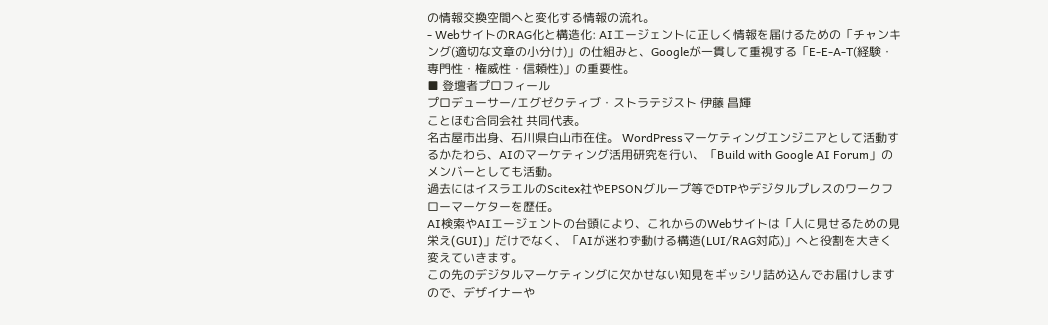の情報交換空間へと変化する情報の流れ。
- WebサイトのRAG化と構造化: AIエージェントに正しく情報を届けるための「チャンキング(適切な文章の小分け)」の仕組みと、Googleが一貫して重視する「E-E-A-T(経験・専門性・権威性・信頼性)」の重要性。
■ 登壇者プロフィール
プロデューサー/エグゼクティブ・ストラテジスト 伊藤 昌輝
ことほむ合同会社 共同代表。
名古屋市出身、石川県白山市在住。 WordPressマーケティングエンジニアとして活動するかたわら、AIのマーケティング活用研究を行い、「Build with Google AI Forum」のメンバーとしても活動。
過去にはイスラエルのScitex社やEPSONグループ等でDTPやデジタルプレスのワークフローマーケターを歴任。
AI検索やAIエージェントの台頭により、これからのWebサイトは「人に見せるための見栄え(GUI)」だけでなく、「AIが迷わず動ける構造(LUI/RAG対応)」へと役割を大きく変えていきます。
この先のデジタルマーケティングに欠かせない知見をギッシリ詰め込んでお届けしますので、デザイナーや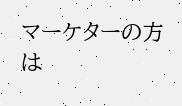マーケターの方は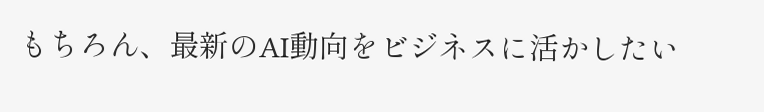もちろん、最新のAI動向をビジネスに活かしたい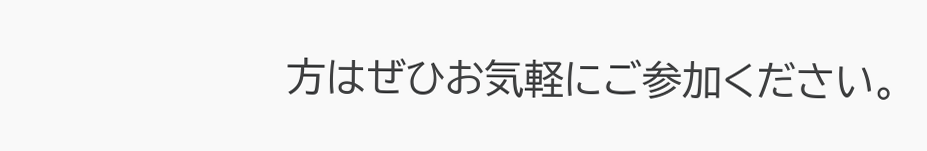方はぜひお気軽にご参加ください。